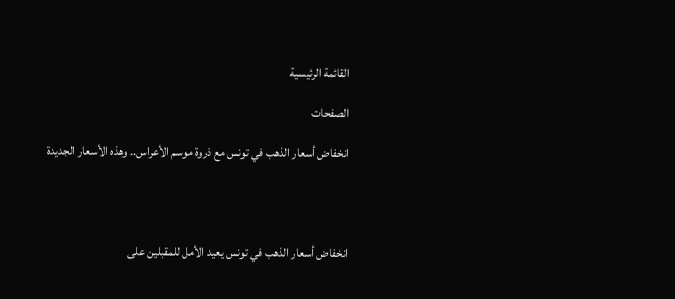القائمة الرئيسية

الصفحات

انخفاض أسعار الذهب في تونس مع ذروة موسم الأعراس.. وهذه الأسعار الجديدة




انخفاض أسعار الذهب في تونس يعيد الأمل للمقبلين على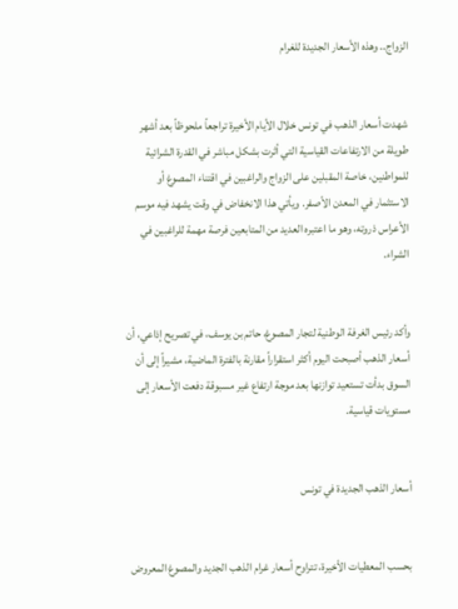الزواج.. وهذه الأسعار الجديدة للغرام


شهدت أسعار الذهب في تونس خلال الأيام الأخيرة تراجعاً ملحوظاً بعد أشهر طويلة من الارتفاعات القياسية التي أثرت بشكل مباشر في القدرة الشرائية للمواطنين، خاصة المقبلين على الزواج والراغبين في اقتناء المصوغ أو الاستثمار في المعدن الأصفر. ويأتي هذا الانخفاض في وقت يشهد فيه موسم الأعراس ذروته، وهو ما اعتبره العديد من المتابعين فرصة مهمة للراغبين في الشراء.


وأكد رئيس الغرفة الوطنية لتجار المصوغ، حاتم بن يوسف، في تصريح إذاعي، أن أسعار الذهب أصبحت اليوم أكثر استقراراً مقارنة بالفترة الماضية، مشيراً إلى أن السوق بدأت تستعيد توازنها بعد موجة ارتفاع غير مسبوقة دفعت الأسعار إلى مستويات قياسية.


أسعار الذهب الجديدة في تونس


بحسب المعطيات الأخيرة، تتراوح أسعار غرام الذهب الجديد والمصوغ المعروض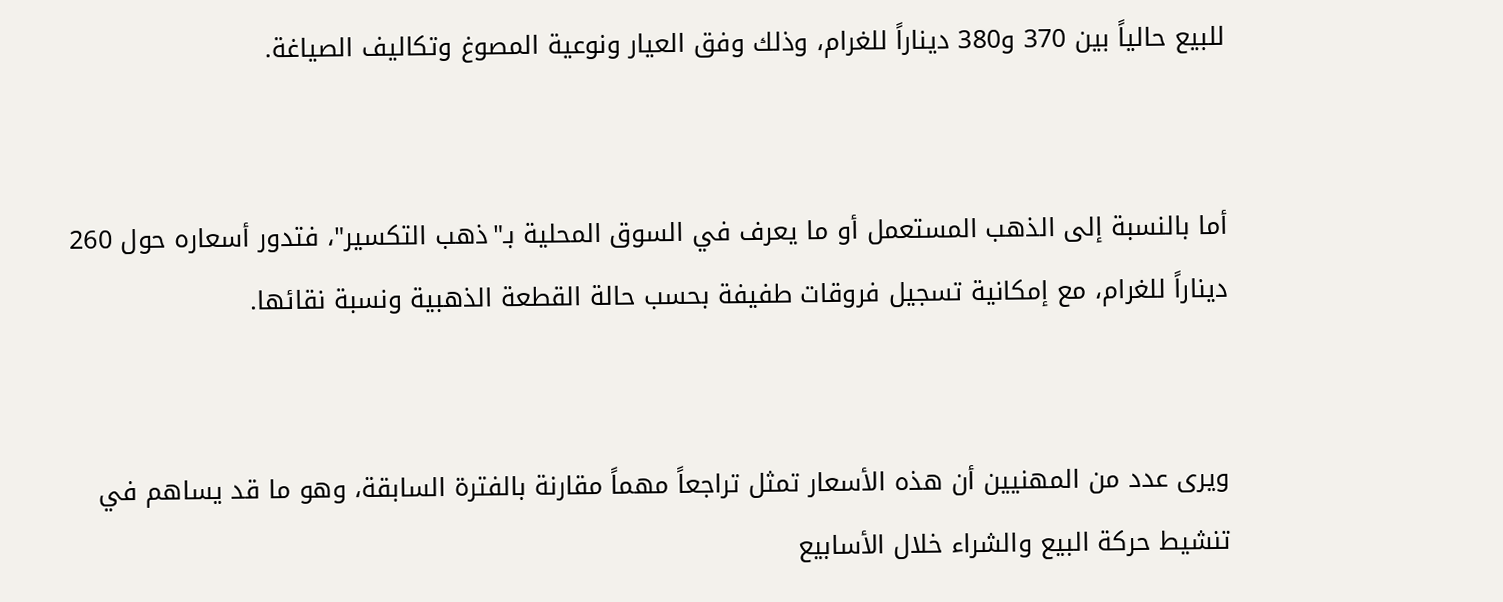للبيع حالياً بين 370 و380 ديناراً للغرام، وذلك وفق العيار ونوعية المصوغ وتكاليف الصياغة.


أما بالنسبة إلى الذهب المستعمل أو ما يعرف في السوق المحلية بـ"ذهب التكسير"، فتدور أسعاره حول 260 ديناراً للغرام، مع إمكانية تسجيل فروقات طفيفة بحسب حالة القطعة الذهبية ونسبة نقائها.


ويرى عدد من المهنيين أن هذه الأسعار تمثل تراجعاً مهماً مقارنة بالفترة السابقة، وهو ما قد يساهم في تنشيط حركة البيع والشراء خلال الأسابيع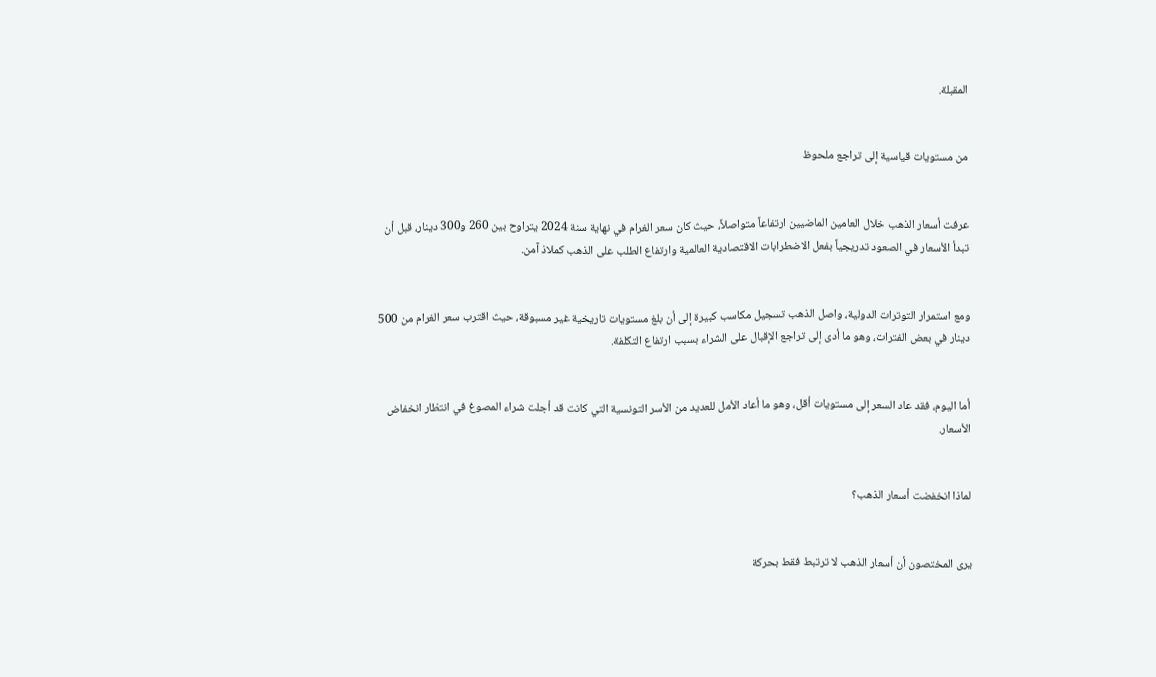المقبلة.


من مستويات قياسية إلى تراجع ملحوظ


عرفت أسعار الذهب خلال العامين الماضيين ارتفاعاً متواصلاً، حيث كان سعر الغرام في نهاية سنة 2024 يتراوح بين 260 و300 دينار، قبل أن تبدأ الأسعار في الصعود تدريجياً بفعل الاضطرابات الاقتصادية العالمية وارتفاع الطلب على الذهب كملاذ آمن.


ومع استمرار التوترات الدولية، واصل الذهب تسجيل مكاسب كبيرة إلى أن بلغ مستويات تاريخية غير مسبوقة، حيث اقترب سعر الغرام من 500 دينار في بعض الفترات، وهو ما أدى إلى تراجع الإقبال على الشراء بسبب ارتفاع التكلفة.


أما اليوم، فقد عاد السعر إلى مستويات أقل، وهو ما أعاد الأمل للعديد من الأسر التونسية التي كانت قد أجلت شراء المصوغ في انتظار انخفاض الأسعار.


لماذا انخفضت أسعار الذهب؟


يرى المختصون أن أسعار الذهب لا ترتبط فقط بحركة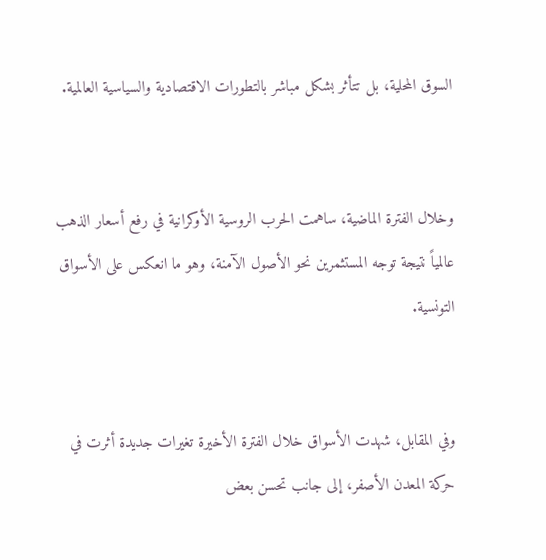السوق المحلية، بل تتأثر بشكل مباشر بالتطورات الاقتصادية والسياسية العالمية.


وخلال الفترة الماضية، ساهمت الحرب الروسية الأوكرانية في رفع أسعار الذهب عالمياً نتيجة توجه المستثمرين نحو الأصول الآمنة، وهو ما انعكس على الأسواق التونسية.


وفي المقابل، شهدت الأسواق خلال الفترة الأخيرة تغيرات جديدة أثرت في حركة المعدن الأصفر، إلى جانب تحسن بعض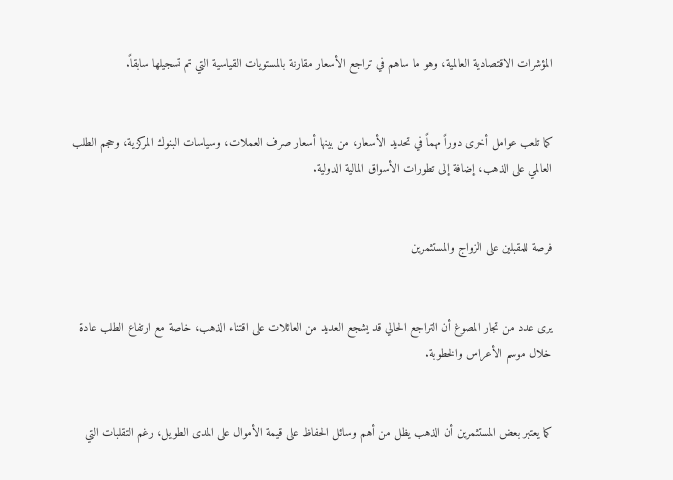المؤشرات الاقتصادية العالمية، وهو ما ساهم في تراجع الأسعار مقارنة بالمستويات القياسية التي تم تسجيلها سابقاً.


كما تلعب عوامل أخرى دوراً مهماً في تحديد الأسعار، من بينها أسعار صرف العملات، وسياسات البنوك المركزية، وحجم الطلب العالمي على الذهب، إضافة إلى تطورات الأسواق المالية الدولية.


فرصة للمقبلين على الزواج والمستثمرين


يرى عدد من تجار المصوغ أن التراجع الحالي قد يشجع العديد من العائلات على اقتناء الذهب، خاصة مع ارتفاع الطلب عادة خلال موسم الأعراس والخطوبة.


كما يعتبر بعض المستثمرين أن الذهب يظل من أهم وسائل الحفاظ على قيمة الأموال على المدى الطويل، رغم التقلبات التي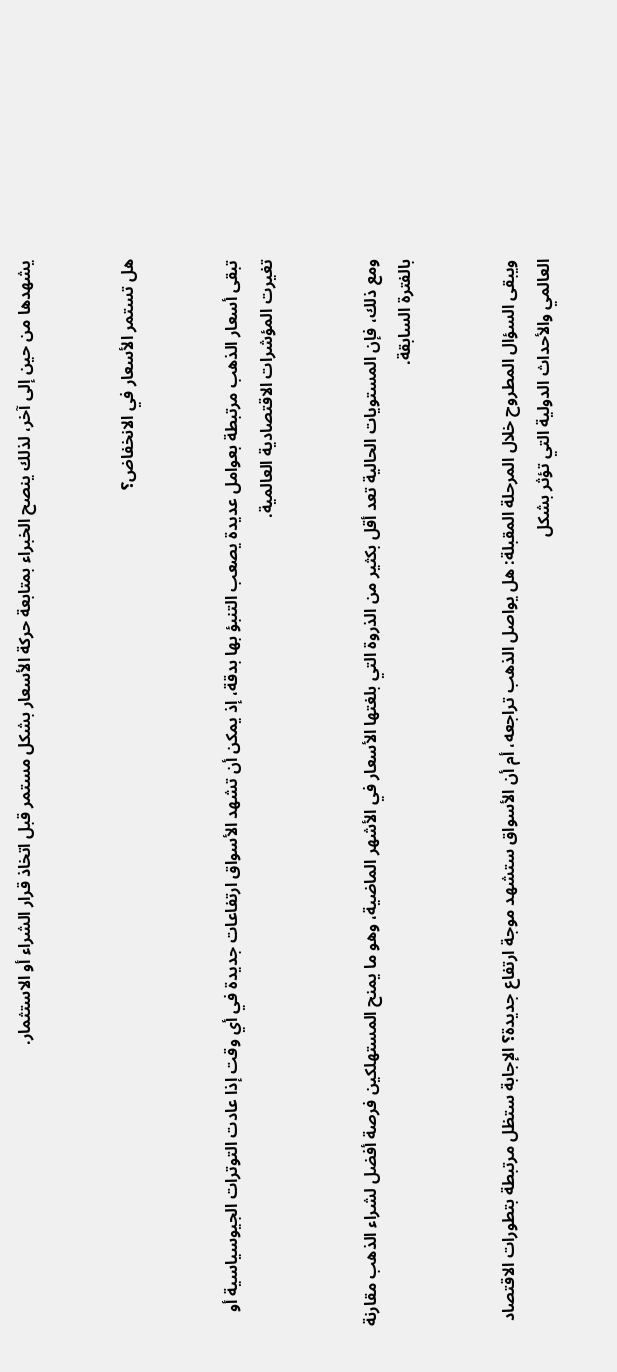يشهدها من حين إلى آخر، لذلك ينصح الخبراء بمتابعة حركة الأسعار بشكل مستمر قبل اتخاذ قرار الشراء أو الاستثمار.


هل تستمر الأسعار في الانخفاض؟


تبقى أسعار الذهب مرتبطة بعوامل عديدة يصعب التنبؤ بها بدقة، إذ يمكن أن تشهد الأسواق ارتفاعات جديدة في أي وقت إذا عادت التوترات الجيوسياسية أو تغيرت المؤشرات الاقتصادية العالمية.


ومع ذلك، فإن المستويات الحالية تعد أقل بكثير من الذروة التي بلغتها الأسعار في الأشهر الماضية، وهو ما يمنح المستهلكين فرصة أفضل لشراء الذهب مقارنة بالفترة السابقة.


ويبقى السؤال المطروح خلال المرحلة المقبلة: هل يواصل الذهب تراجعه، أم أن الأسواق ستشهد موجة ارتفاع جديدة؟ الإجابة ستظل مرتبطة بتطورات الاقتصاد العالمي والأحداث الدولية التي تؤثر بشكل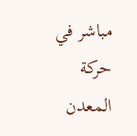مباشر في حركة المعدن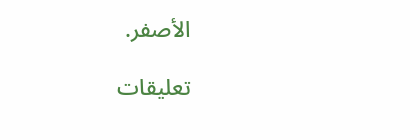الأصفر.

تعليقات